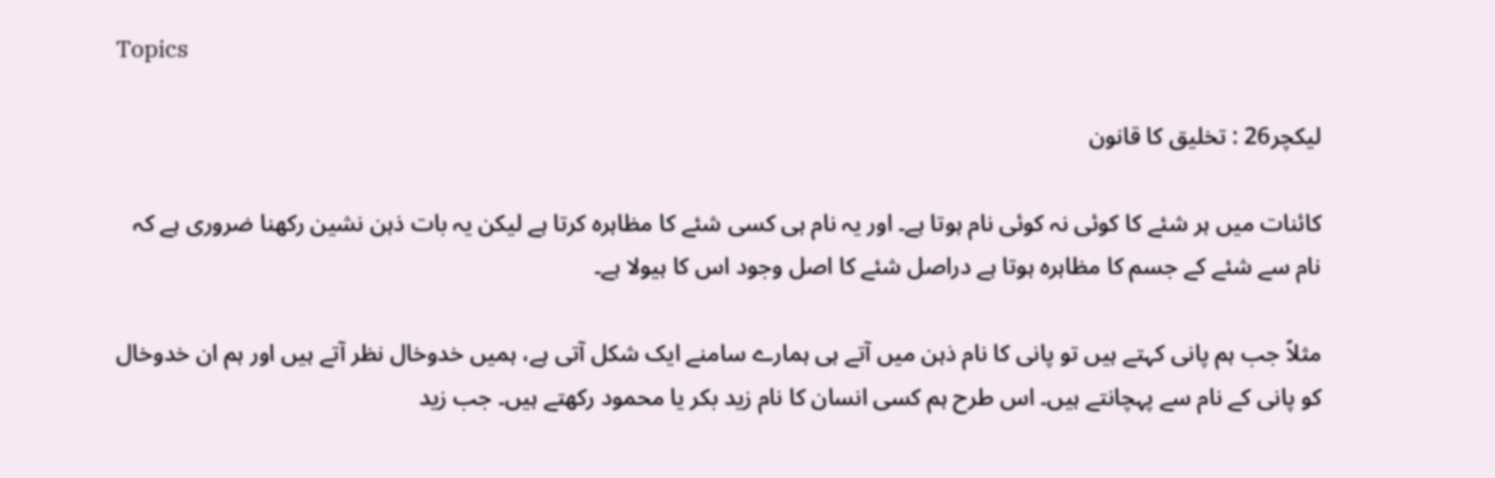Topics

لیکچر26 : تخلیق کا قانون

کائنات میں ہر شئے کا کوئی نہ کوئی نام ہوتا ہے۔ اور یہ نام ہی کسی شئے کا مظاہرہ کرتا ہے لیکن یہ بات ذہن نشین رکھنا ضروری ہے کہ نام سے شئے کے جسم کا مظاہرہ ہوتا ہے دراصل شئے کا اصل وجود اس کا ہیولا ہے۔

مثلاً جب ہم پانی کہتے ہیں تو پانی کا نام ذہن میں آتے ہی ہمارے سامنے ایک شکل آتی ہے، ہمیں خدوخال نظر آتے ہیں اور ہم ان خدوخال کو پانی کے نام سے پہچانتے ہیں۔ اس طرح ہم کسی انسان کا نام زید بکر یا محمود رکھتے ہیں۔ جب زید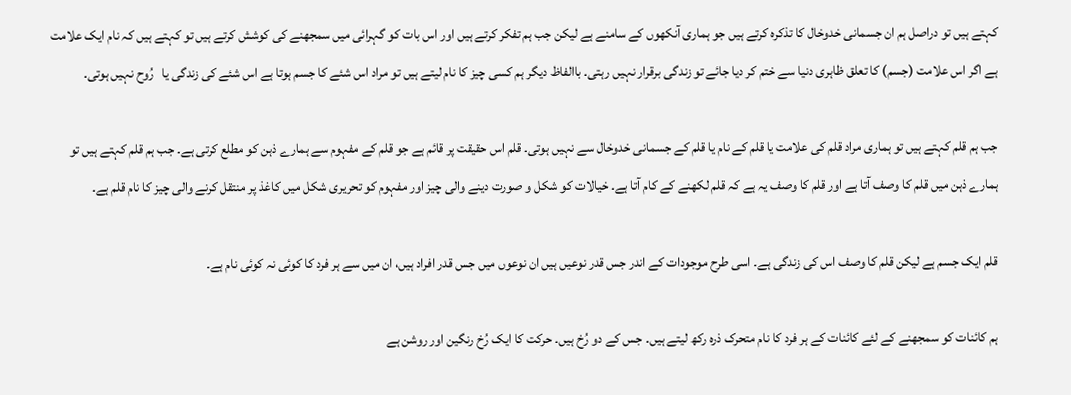کہتے ہیں تو دراصل ہم ان جسمانی خدوخال کا تذکرہ کرتے ہیں جو ہماری آنکھوں کے سامنے ہے لیکن جب ہم تفکر کرتے ہیں اور اس بات کو گہرائی میں سمجھنے کی کوشش کرتے ہیں تو کہتے ہیں کہ نام ایک علامت ہے اگر اس علامت (جسم) کا تعلق ظاہری دنیا سے ختم کر دیا جائے تو زندگی برقرار نہیں رہتی۔ باالفاظ دیگر ہم کسی چیز کا نام لیتے ہیں تو مراد اس شئے کا جسم ہوتا ہے اس شئے کی زندگی یا   رُوح نہیں ہوتی۔

جب ہم قلم کہتے ہیں تو ہماری مراد قلم کی علامت یا قلم کے نام یا قلم کے جسمانی خدوخال سے نہیں ہوتی۔ قلم اس حقیقت پر قائم ہے جو قلم کے مفہوم سے ہمارے ذہن کو مطلع کرتی ہے۔ جب ہم قلم کہتے ہیں تو ہمارے ذہن میں قلم کا وصف آتا ہے اور قلم کا وصف یہ ہے کہ قلم لکھنے کے کام آتا ہے۔ خیالات کو شکل و صورت دینے والی چیز اور مفہوم کو تحریری شکل میں کاغذ پر منتقل کرنے والی چیز کا نام قلم ہے۔

قلم ایک جسم ہے لیکن قلم کا وصف اس کی زندگی ہے۔ اسی طرح موجودات کے اندر جس قدر نوعیں ہیں ان نوعوں میں جس قدر افراد ہیں، ان میں سے ہر فرد کا کوئی نہ کوئی نام ہے۔

ہم کائنات کو سمجھنے کے لئے کائنات کے ہر فرد کا نام متحرک ذرہ رکھ لیتے ہیں۔ جس کے دو رُخ ہیں۔ حرکت کا ایک رُخ رنگین اور روشن ہے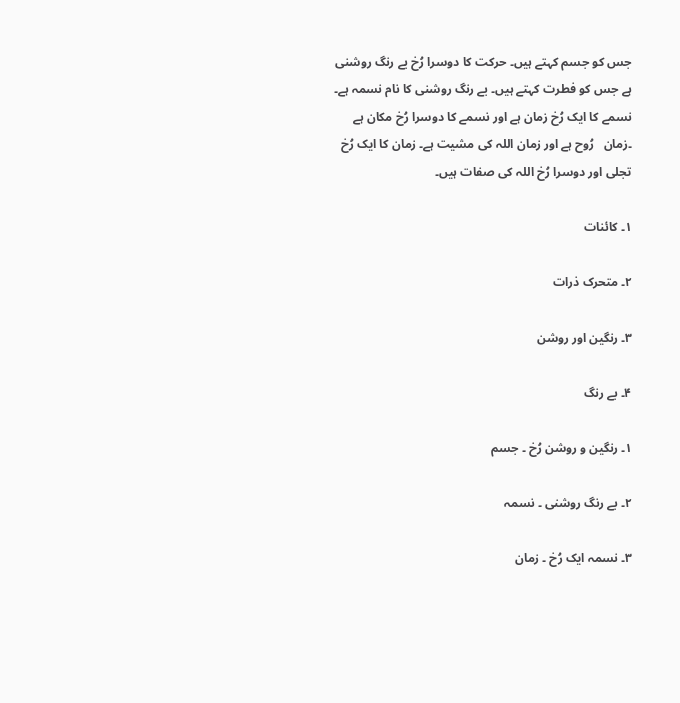جس کو جسم کہتے ہیں۔ حرکت کا دوسرا رُخ بے رنگ روشنی ہے جس کو فطرت کہتے ہیں۔ بے رنگ روشنی کا نام نسمہ ہے۔ نسمے کا ایک رُخ زمان ہے اور نسمے کا دوسرا رُخ مکان ہے ۔زمان   رُوح ہے اور زمان اللہ کی مشیت ہے۔ زمان کا ایک رُخ تجلی اور دوسرا رُخ اللہ کی صفات ہیں۔

۱۔ کائنات

۲۔ متحرک ذرات

۳۔ رنگین اور روشن

۴۔ بے رنگ

۱۔ رنگین و روشن رُخ ۔ جسم

۲۔ بے رنگ روشنی ۔ نسمہ

۳۔ نسمہ ایک رُخ ۔ زمان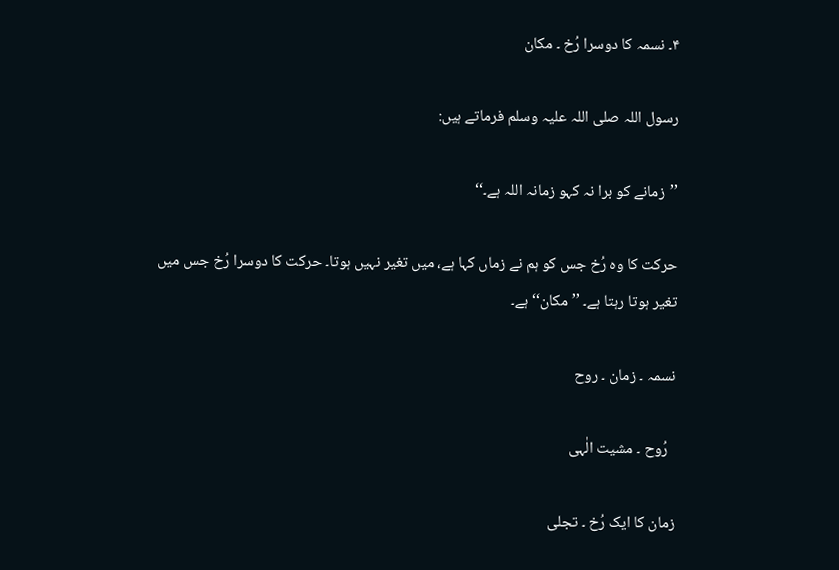۴۔ نسمہ کا دوسرا رُخ ۔ مکان

رسول اللہ صلی اللہ علیہ وسلم فرماتے ہیں:

’’زمانے کو برا نہ کہو زمانہ اللہ ہے۔‘‘

حرکت کا وہ رُخ جس کو ہم نے زماں کہا ہے، میں تغیر نہیں ہوتا۔ حرکت کا دوسرا رُخ جس میں تغیر ہوتا رہتا ہے۔ ’’مکان‘‘ ہے۔

نسمہ ۔ زمان ۔ روح

  رُوح ۔ مشیت الٰہی

زمان کا ایک رُخ ۔ تجلی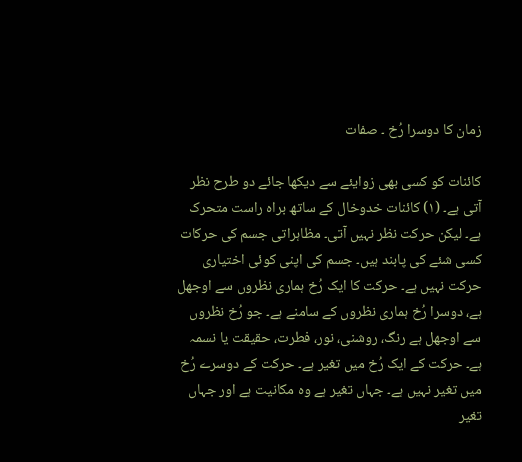زمان کا دوسرا رُخ ۔ صفات

کائنات کو کسی بھی زوایئے سے دیکھا جائے دو طرح نظر آتی ہے۔ (۱) کائنات خدوخال کے ساتھ براہ راست متحرک ہے۔ لیکن حرکت نظر نہیں آتی۔ مظاہراتی جسم کی حرکات کسی شئے کی پابند ہیں۔ جسم کی اپنی کوئی اختیاری حرکت نہیں ہے۔ حرکت کا ایک رُخ ہماری نظروں سے اوجھل ہے، دوسرا رُخ ہماری نظروں کے سامنے ہے۔ جو رُخ نظروں سے اوجھل ہے رنگ، روشنی، نور، فطرت، حقیقت یا نسمہ ہے۔ حرکت کے ایک رُخ میں تغیر ہے۔ حرکت کے دوسرے رُخ میں تغیر نہیں ہے۔ جہاں تغیر ہے وہ مکانیت ہے اور جہاں تغیر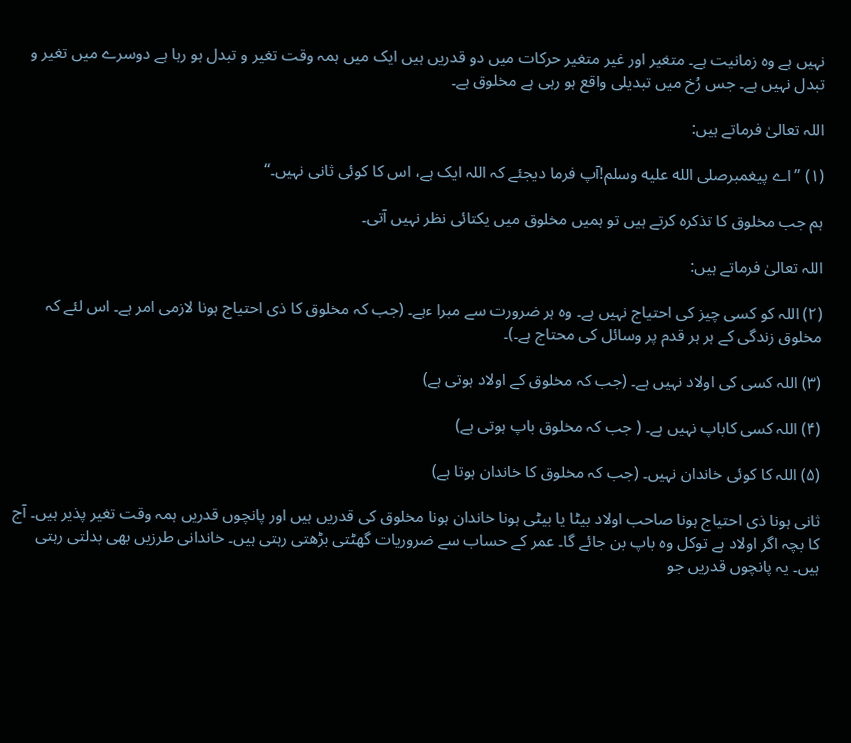نہیں ہے وہ زمانیت ہے۔ متغیر اور غیر متغیر حرکات میں دو قدریں ہیں ایک میں ہمہ وقت تغیر و تبدل ہو رہا ہے دوسرے میں تغیر و تبدل نہیں ہے۔ جس رُخ میں تبدیلی واقع ہو رہی ہے مخلوق ہے۔

اللہ تعالیٰ فرماتے ہیں:

(۱) ’’اے پیغمبرصلى الله عليه وسلم!آپ فرما دیجئے کہ اللہ ایک ہے، اس کا کوئی ثانی نہیں۔‘‘

ہم جب مخلوق کا تذکرہ کرتے ہیں تو ہمیں مخلوق میں یکتائی نظر نہیں آتی۔

اللہ تعالیٰ فرماتے ہیں:

(۲) اللہ کو کسی چیز کی احتیاج نہیں ہے۔ وہ ہر ضرورت سے مبرا ءہے۔ (جب کہ مخلوق کا ذی احتیاج ہونا لازمی امر ہے۔ اس لئے کہ مخلوق زندگی کے ہر ہر قدم پر وسائل کی محتاج ہے۔)۔

(۳) اللہ کسی کی اولاد نہیں ہے۔ (جب کہ مخلوق کے اولاد ہوتی ہے)

(۴) اللہ کسی کاباپ نہیں ہے۔ ( جب کہ مخلوق باپ ہوتی ہے)

(۵) اللہ کا کوئی خاندان نہیں۔ (جب کہ مخلوق کا خاندان ہوتا ہے)

ثانی ہونا ذی احتیاج ہونا صاحب اولاد بیٹا یا بیٹی ہونا خاندان ہونا مخلوق کی قدریں ہیں اور پانچوں قدریں ہمہ وقت تغیر پذیر ہیں۔ آج کا بچہ اگر اولاد ہے توکل وہ باپ بن جائے گا۔ عمر کے حساب سے ضروریات گھٹتی بڑھتی رہتی ہیں۔ خاندانی طرزیں بھی بدلتی رہتی ہیں۔ یہ پانچوں قدریں جو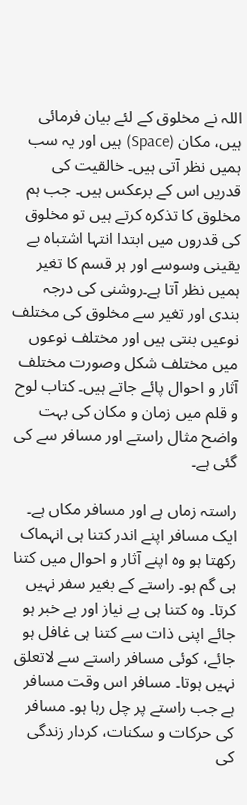اللہ نے مخلوق کے لئے بیان فرمائی ہیں، مکان (Space) ہیں اور یہ سب ہمیں نظر آتی ہیں۔ خالقیت کی قدریں اس کے برعکس ہیں۔ جب ہم مخلوق کا تذکرہ کرتے ہیں تو مخلوق کی قدروں میں ابتدا انتہا اشتباہ بے یقینی وسوسے اور ہر قسم کا تغیر ہمیں نظر آتا ہے۔روشنی کی درجہ بندی اور تغیر سے مخلوق کی مختلف نوعیں بنتی ہیں اور مختلف نوعوں میں مختلف شکل وصورت مختلف آثار و احوال پائے جاتے ہیں۔ کتاب لوح و قلم میں زمان و مکان کی بہت واضح مثال راستے اور مسافر سے کی گئی ہے۔

راستہ زماں ہے اور مسافر مکاں ہے۔ ایک مسافر اپنے اندر کتنا ہی انہماک رکھتا ہو وہ اپنے آثار و احوال میں کتنا ہی گم ہو۔ راستے کے بغیر سفر نہیں کرتا۔ وہ کتنا ہی بے نیاز اور بے خبر ہو جائے اپنی ذات سے کتنا ہی غافل ہو جائے، کوئی مسافر راستے سے لاتعلق نہیں ہوتا۔ مسافر اس وقت مسافر ہے جب راستے پر چل رہا ہو۔ مسافر کی حرکات و سکنات، کردار زندگی کی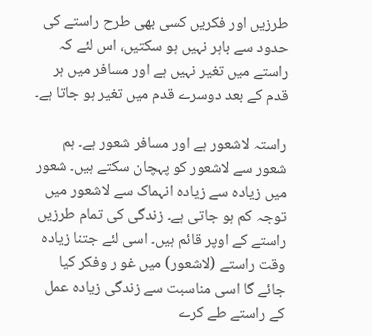طرزیں اور فکریں کسی بھی طرح راستے کی حدود سے باہر نہیں ہو سکتیں، اس لئے کہ راستے میں تغیر نہیں ہے اور مسافر میں ہر قدم کے بعد دوسرے قدم میں تغیر ہو جاتا ہے۔

راستہ لاشعور ہے اور مسافر شعور ہے۔ ہم شعور سے لاشعور کو پہچان سکتے ہیں۔ شعور میں زیادہ سے زیادہ انہماک سے لاشعور میں توجہ کم ہو جاتی ہے۔ زندگی کی تمام طرزیں راستے کے اوپر قائم ہیں۔ اسی لئے جتنا زیادہ وقت راستے (لاشعور) میں غو ر وفکر کیا جائے گا اسی مناسبت سے زندگی زیادہ عمل کے راستے طے کرے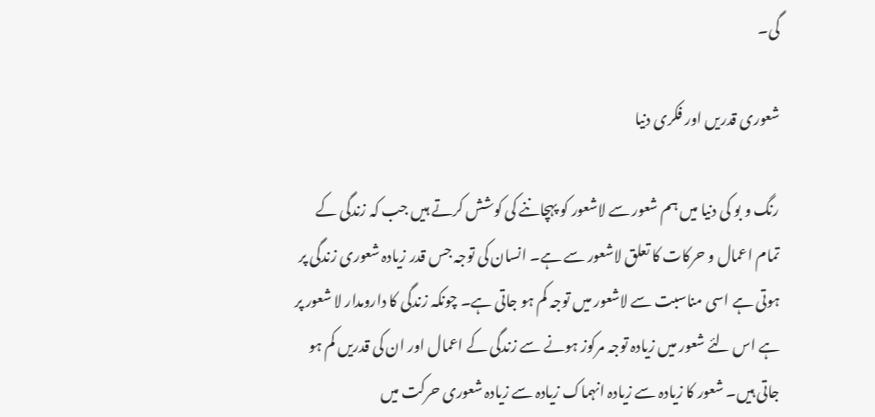گی۔

شعوری قدریں اور فکری دنیا

رنگ و بو کی دنیا میں ہم شعور سے لاشعور کو پہچاننے کی کوشش کرتے ہیں جب کہ زندگی کے تمام اعمال و حرکات کا تعلق لاشعور سے ہے۔ انسان کی توجہ جس قدر زیادہ شعوری زندگی پر ہوتی ہے اسی مناسبت سے لاشعور میں توجہ کم ہو جاتی ہے۔ چونکہ زندگی کا دارومدار لا شعور پر ہے اس لئے شعور میں زیادہ توجہ مرکوز ہونے سے زندگی کے اعمال اور ان کی قدریں کم ہو جاتی ہیں۔ شعور کا زیادہ سے زیادہ انہماک زیادہ سے زیادہ شعوری حرکت میں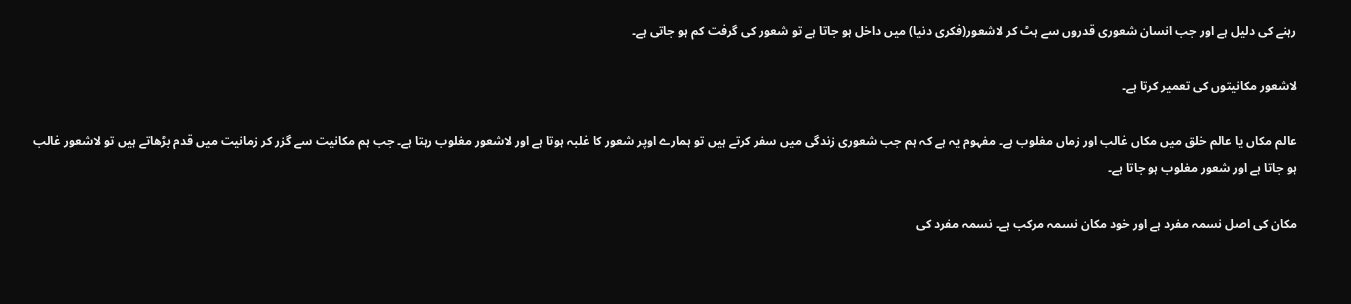رہنے کی دلیل ہے اور جب انسان شعوری قدروں سے ہٹ کر لاشعور(فکری دنیا) میں داخل ہو جاتا ہے تو شعور کی گرفت کم ہو جاتی ہے۔

لاشعور مکانیتوں کی تعمیر کرتا ہے۔

عالم مکاں یا عالم خلق میں مکاں غالب اور زماں مغلوب ہے۔ مفہوم یہ ہے کہ ہم جب شعوری زندگی میں سفر کرتے ہیں تو ہمارے اوپر شعور کا غلبہ ہوتا ہے اور لاشعور مغلوب رہتا ہے۔ جب ہم مکانیت سے گزر کر زمانیت میں قدم بڑھاتے ہیں تو لاشعور غالب ہو جاتا ہے اور شعور مغلوب ہو جاتا ہے۔

مکان کی اصل نسمہ مفرد ہے اور خود مکان نسمہ مرکب ہے۔ نسمہ مفرد کی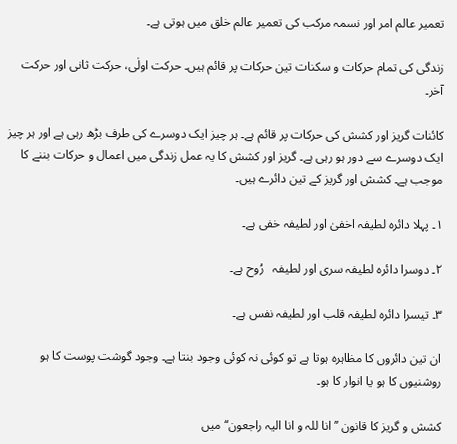تعمیر عالم امر اور نسمہ مرکب کی تعمیر عالم خلق میں ہوتی ہے۔

زندگی کی تمام حرکات و سکنات تین حرکات پر قائم ہیں۔ حرکت اولٰی، حرکت ثانی اور حرکت آخر۔

کائنات گریز اور کشش کی حرکات پر قائم ہے۔ ہر چیز ایک دوسرے کی طرف بڑھ رہی ہے اور ہر چیز ایک دوسرے سے دور ہو رہی ہے۔ گریز اور کشش کا یہ عمل زندگی میں اعمال و حرکات بننے کا موجب ہے۔ کشش اور گریز کے تین دائرے ہیں۔

۱۔ پہلا دائرہ لطیفہ اخفیٰ اور لطیفہ خفی ہے۔

۲۔ دوسرا دائرہ لطیفہ سری اور لطیفہ   رُوح ہے۔

۳۔ تیسرا دائرہ لطیفہ قلب اور لطیفہ نفس ہے۔

ان تین دائروں کا مظاہرہ ہوتا ہے تو کوئی نہ کوئی وجود بنتا ہے۔ وجود گوشت پوست کا ہو روشنیوں کا ہو یا انوار کا ہو۔

کشش و گریز کا قانون ’’انا للہ و انا الیہ راجعون‘‘ میں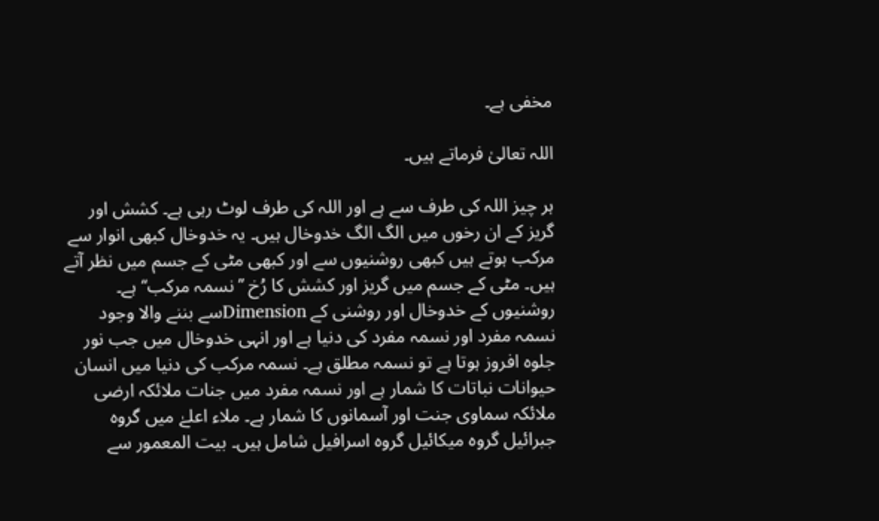مخفی ہے۔

اللہ تعالیٰ فرماتے ہیں۔

ہر چیز اللہ کی طرف سے ہے اور اللہ کی طرف لوٹ رہی ہے۔ کشش اور گریز کے ان رخوں میں الگ الگ خدوخال ہیں۔ یہ خدوخال کبھی انوار سے مرکب ہوتے ہیں کبھی روشنیوں سے اور کبھی مٹی کے جسم میں نظر آتے ہیں۔ مٹی کے جسم میں گریز اور کشش کا رُخ ’’نسمہ مرکب‘‘ ہے۔ روشنیوں کے خدوخال اور روشنی کے Dimensionسے بننے والا وجود نسمہ مفرد اور نسمہ مفرد کی دنیا ہے اور انہی خدوخال میں جب نور جلوہ افروز ہوتا ہے تو نسمہ مطلق ہے۔ نسمہ مرکب کی دنیا میں انسان حیوانات نباتات کا شمار ہے اور نسمہ مفرد میں جنات ملائکہ ارضی ملائکہ سماوی جنت اور آسمانوں کا شمار ہے۔ ملاء اعلےٰ میں گروہ جبرائیل گروہ میکائیل گروہ اسرافیل شامل ہیں۔ بیت المعمور سے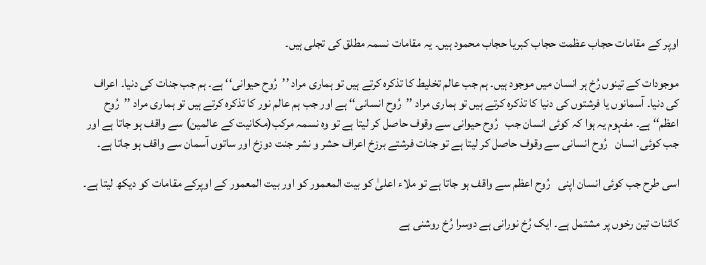اوپر کے مقامات حجاب عظمت حجاب کبریا حجاب محمود ہیں۔ یہ مقامات نسمہ مطلق کی تجلی ہیں۔

موجودات کے تینوں رُخ ہر انسان میں موجود ہیں۔ ہم جب عالم تخلیط کا تذکرہ کرتے ہیں تو ہماری مراد ’’  رُوح حیوانی‘‘ ہے۔ ہم جب جنات کی دنیا۔ اعراف کی دنیا۔ آسمانوں یا فرشتوں کی دنیا کا تذکرہ کرتے ہیں تو ہماری مراد ’’  رُوح انسانی‘‘ ہے اور جب ہم عالم نور کا تذکرہ کرتے ہیں تو ہماری مراد ’’  رُوح اعظم‘‘ ہے۔ مفہوم یہ ہوا کہ کوئی انسان جب   رُوح حیوانی سے وقوف حاصل کر لیتا ہے تو وہ نسمہ مرکب(مکانیت کے عالمین) سے واقف ہو جاتا ہے اور جب کوئی انسان   رُوح انسانی سے وقوف حاصل کر لیتا ہے تو جنات فرشتے برزخ اعراف حشر و نشر جنت دوزخ اور ساتوں آسمان سے واقف ہو جاتا ہے۔

اسی طرح جب کوئی انسان اپنی   رُوح اعظم سے واقف ہو جاتا ہے تو ملاء اعلیٰ کو بیت المعمور کو اور بیت المعمور کے اوپرکے مقامات کو دیکھ لیتا ہے۔

کائنات تین رخوں پر مشتمل ہے۔ ایک رُخ نورانی ہے دوسرا رُخ روشنی ہے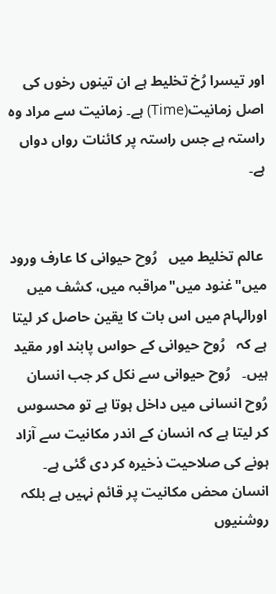اور تیسرا رُخ تخلیط ہے ان تینوں رخوں کی اصل زمانیت(Time) ہے۔ زمانیت سے مراد وہ راستہ ہے جس راستہ پر کائنات رواں دواں ہے۔


 عالم تخلیط میں   رُوح حیوانی کا عارف ورود میں"غنود میں"مراقبہ میں، کشف میں اورالہام میں اس بات کا یقین حاصل کر لیتا ہے کہ   رُوح حیوانی کے حواس پابند اور مقید ہیں۔   رُوح حیوانی سے نکل کر جب انسان   رُوح انسانی میں داخل ہوتا ہے تو محسوس کر لیتا ہے کہ انسان کے اندر مکانیت سے آزاد ہونے کی صلاحیت ذخیرہ کر دی گئی ہے۔ انسان محض مکانیت پر قائم نہیں ہے بلکہ روشنیوں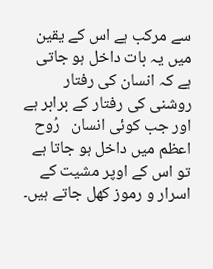سے مرکب ہے اس کے یقین میں یہ بات داخل ہو جاتی ہے کہ انسان کی رفتار روشنی کی رفتار کے برابر ہے اور جب کوئی انسان   رُوح اعظم میں داخل ہو جاتا ہے تو اس کے اوپر مشیت کے اسرار و رموز کھل جاتے ہیں۔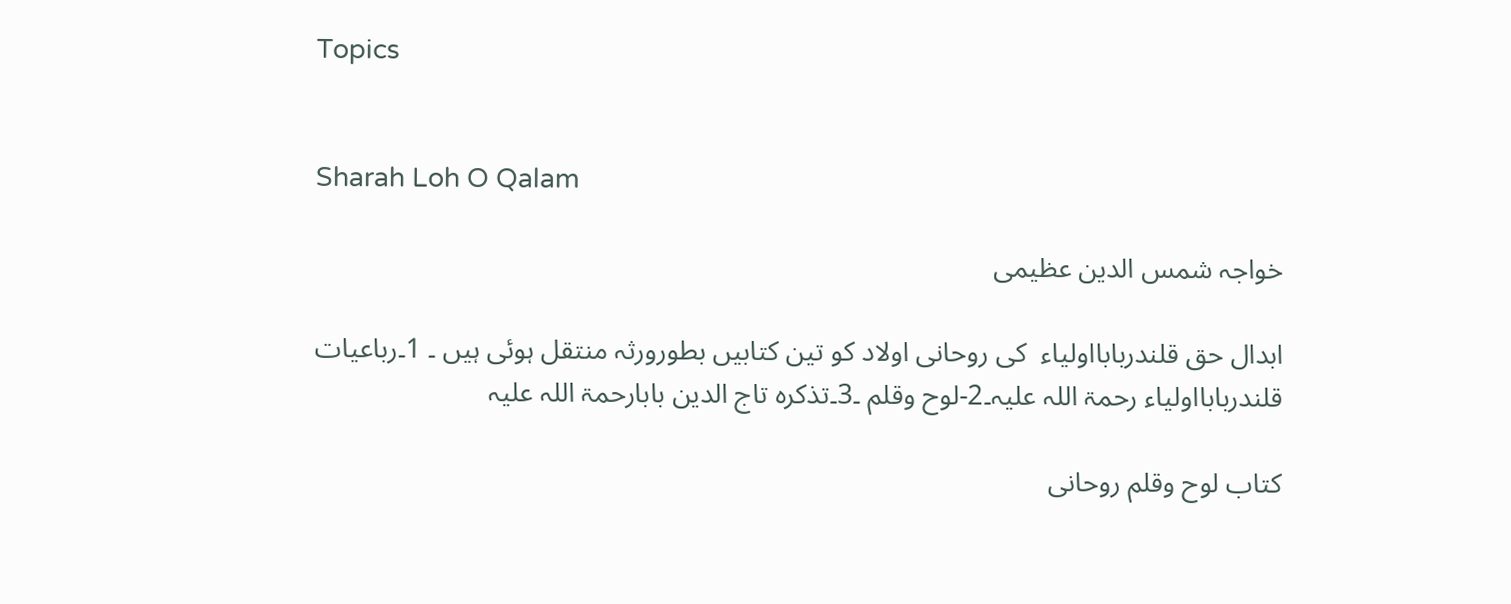Topics


Sharah Loh O Qalam

خواجہ شمس الدین عظیمی

ابدال حق قلندربابااولیاء  کی روحانی اولاد کو تین کتابیں بطورورثہ منتقل ہوئی ہیں ۔ 1۔رباعیات قلندربابااولیاء رحمۃ اللہ علیہ۔2-لوح وقلم ۔3۔تذکرہ تاج الدین بابارحمۃ اللہ علیہ

کتاب لوح وقلم روحانی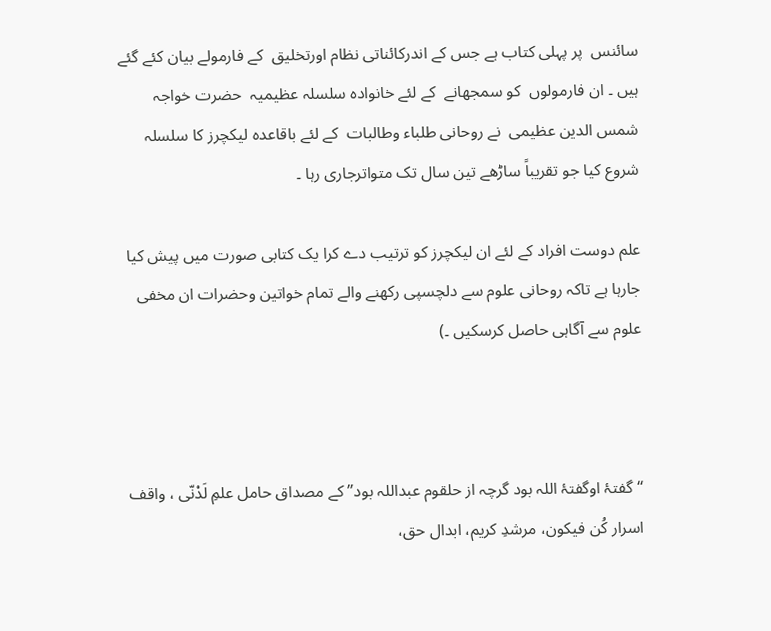سائنس  پر پہلی کتاب ہے جس کے اندرکائناتی نظام اورتخلیق  کے فارمولے بیان کئے گئے ہیں ۔ ان فارمولوں  کو سمجھانے  کے لئے خانوادہ سلسلہ عظیمیہ  حضرت خواجہ شمس الدین عظیمی  نے روحانی طلباء وطالبات  کے لئے باقاعدہ لیکچرز کا سلسلہ شروع کیا جو تقریباً ساڑھے تین سال تک متواترجاری رہا ۔

علم دوست افراد کے لئے ان لیکچرز کو ترتیب دے کرا یک کتابی صورت میں پیش کیا جارہا ہے تاکہ روحانی علوم سے دلچسپی رکھنے والے تمام خواتین وحضرات ان مخفی علوم سے آگاہی حاصل کرسکیں ۔)



‘‘گفتۂ اوگفتۂ اللہ بود گرچہ از حلقوم عبداللہ بود’’ کے مصداق حامل علمِ لَدْنّی ، واقف اسرار کُن فیکون، مرشدِ کریم، ابدال حق،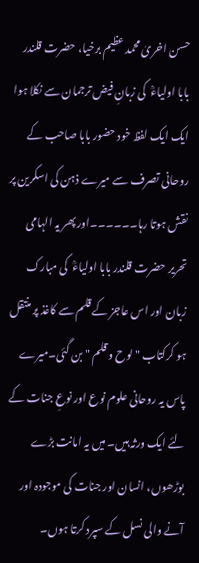حسن اخریٰ محمد عظیم برخیا، حضرت قلندر بابا اولیاءؒ  کی زبانِ فیض ترجمان سے نکلا ہوا ایک ایک لفظ خود حضور بابا صاحب کے روحانی تصرف سے میرے ذہن کی اسکرین پر نقش ہوتا رہا۔۔۔۔۔۔اور پھر یہ الہامی تحریر حضرت قلندر بابا اولیاءؒ  کی مبارک زبان اور اس عاجز کے قلم سے کاغذ پر منتقل ہو کرکتاب " لوح و قلم " بن گئی۔میرے پاس یہ روحانی علوم نوع اور نوعِ جنات کے لئے ایک ورثہ ہیں۔ میں یہ امانت بڑے بوڑھوں، انسان اور جنات کی موجودہ اور آنے والی نسل کے سپرد کرتا ہوں۔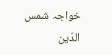خواجہ شمس الدّین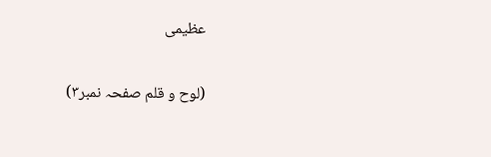عظیمی

(لوح و قلم صفحہ نمبر۳)